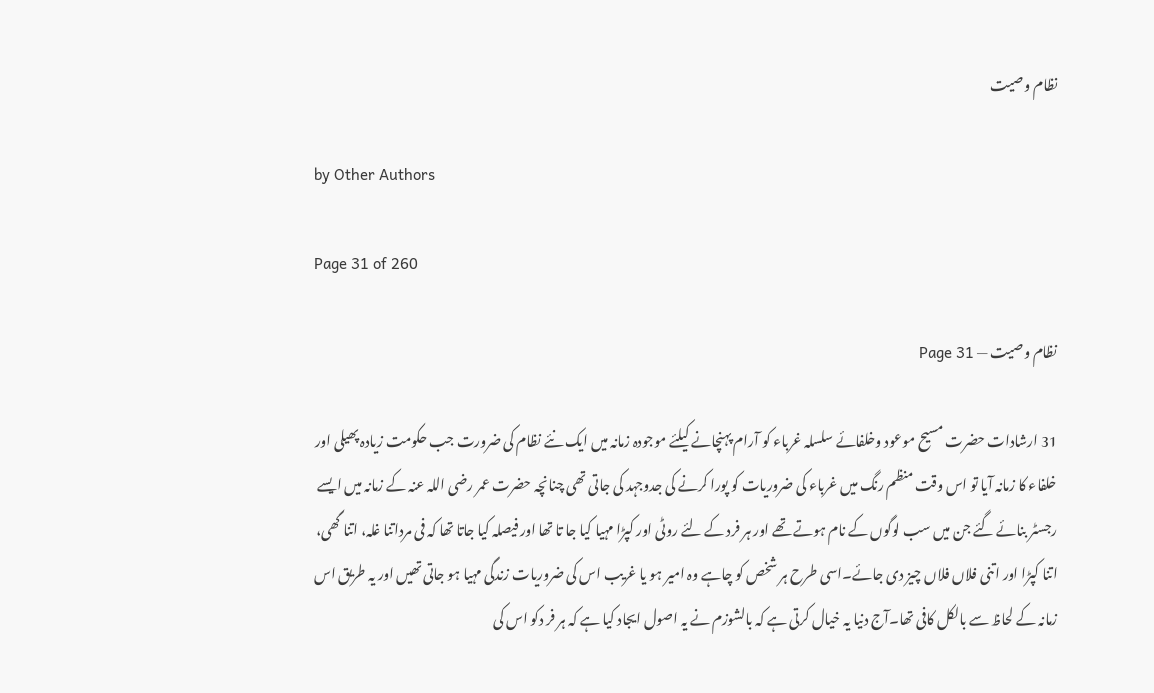نظام وصیت

by Other Authors

Page 31 of 260

نظام وصیت — Page 31

31 ارشادات حضرت مسیح موعود وخلفائے سلسلہ غرباء کو آرام پہنچانے کیلئے موجودہ زمانہ میں ایک نئے نظام کی ضرورت جب حکومت زیادہ پھیلی اور خلفاء کا زمانہ آیا تو اس وقت منظم رنگ میں غرباء کی ضروریات کو پورا کرنے کی جدوجہد کی جاتی تھی چنانچہ حضرت عمر رضی اللہ عنہ کے زمانہ میں ایسے رجسٹر بنائے گئے جن میں سب لوگوں کے نام ہوتے تھے اور ہر فرد کے لئے روٹی اور کپڑا مہیا کیا جا تا تھا اور فیصلہ کیا جاتا تھا کہ فی مرداتنا غلہ، اتنا گھی، اتنا کپڑا اور اتنی فلاں فلاں چیز دی جائے۔اسی طرح ہر شخص کو چاہے وہ امیر ہو یا غریب اس کی ضروریات زندگی مہیا ہو جاتی تھیں اور یہ طریق اس زمانہ کے لحاظ سے بالکل کافی تھا۔آج دنیا یہ خیال کرتی ہے کہ بالشوزم نے یہ اصول ایجاد کیا ہے کہ ہر فر دکو اس کی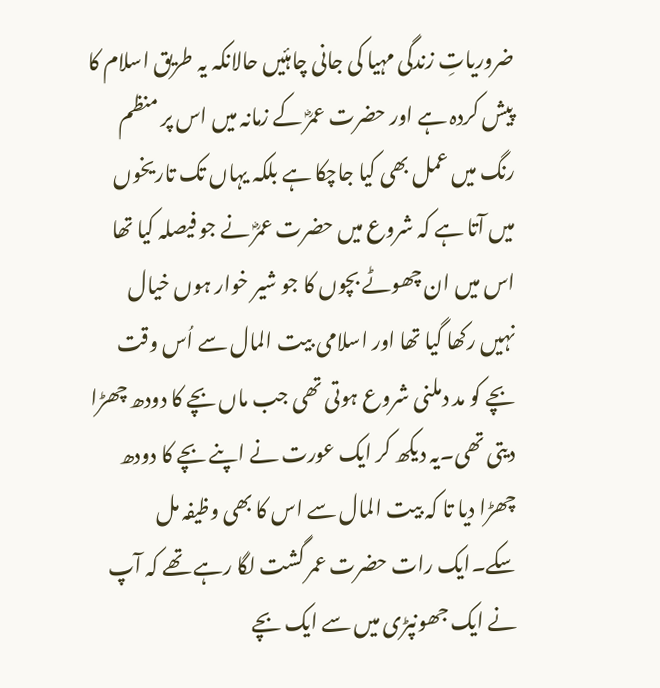ضروریاتِ زندگی مہیا کی جانی چاہئیں حالانکہ یہ طریق اسلام کا پیش کردہ ہے اور حضرت عمرؓ کے زمانہ میں اس پر منظم رنگ میں عمل بھی کیا جاچکا ہے بلکہ یہاں تک تاریخوں میں آتا ہے کہ شروع میں حضرت عمرؓ نے جو فیصلہ کیا تھا اس میں ان چھوٹے بچوں کا جو شیر خوار ہوں خیال نہیں رکھا گیا تھا اور اسلامی بیت المال سے اُس وقت بچے کو مد دملنی شروع ہوتی تھی جب ماں بچے کا دودھ چھڑا دیتی تھی۔یہ دیکھ کر ایک عورت نے اپنے بچے کا دودھ چھڑا دیا تا کہ بیت المال سے اس کا بھی وظیفہ مل سکے۔ایک رات حضرت عمر گشت لگا رہے تھے کہ آپ نے ایک جھونپڑی میں سے ایک بچے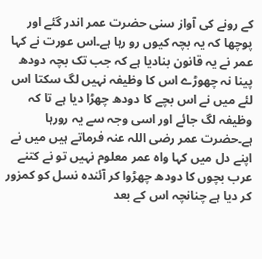کے رونے کی آواز سنی حضرت عمر اندر گئے اور پوچھا کہ یہ بچہ کیوں رو رہا ہے۔اس عورت نے کہا عمر نے یہ قانون بنادیا ہے کہ جب تک بچہ دودھ پینا نہ چھوڑے اس کا وظیفہ نہیں لگ سکتا اس لئے میں نے اس بچے کا دودھ چھڑا دیا ہے تا کہ وظیفہ لگ جائے اور اسی وجہ سے یہ رورہا ہے۔حضرت عمر رضی اللہ عنہ فرماتے ہیں میں نے اپنے دل میں کہا واہ عمر معلوم نہیں تو نے کتنے عرب بچوں کا دودھ چھڑوا کر آئندہ نسل کو کمزور کر دیا ہے چنانچہ اس کے بعد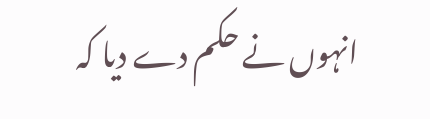انہوں نے حکم دے دیا کہ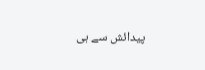پیدائش سے ہی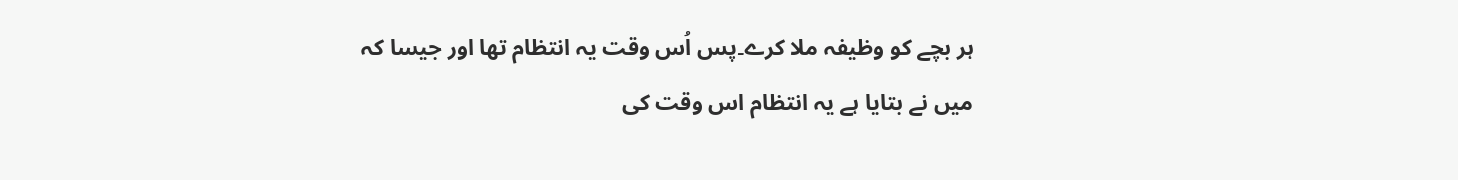ہر بچے کو وظیفہ ملا کرے۔پس اُس وقت یہ انتظام تھا اور جیسا کہ میں نے بتایا ہے یہ انتظام اس وقت کی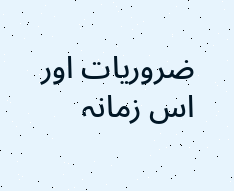ضروریات اور اس زمانہ